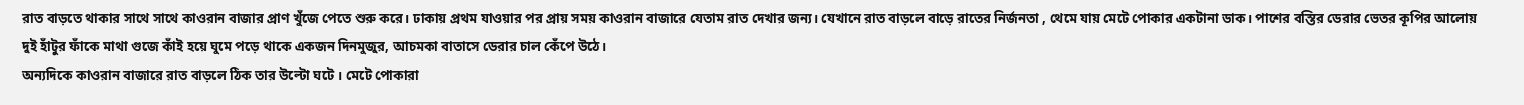রাত বাড়তে থাকার সাথে সাথে কাওরান বাজার প্রাণ খুঁজে পেতে শুরু করে। ঢাকায় প্রথম যাওয়ার পর প্রায় সময় কাওরান বাজারে যেতাম রাত দেখার জন্য। যেখানে রাত বাড়লে বাড়ে রাতের নির্জনতা , থেমে যায় মেটে পোকার একটানা ডাক। পাশের বস্তির ডেরার ভেতর কূপির আলোয় দুই হাঁটুর ফাঁকে মাথা গুজে কাঁই হয়ে ঘুমে পড়ে থাকে একজন দিনমুজুর, আচমকা বাতাসে ডেরার চাল কেঁপে উঠে।
অন্যদিকে কাওরান বাজারে রাত বাড়লে ঠিক তার উল্টো ঘটে । মেটে পোকারা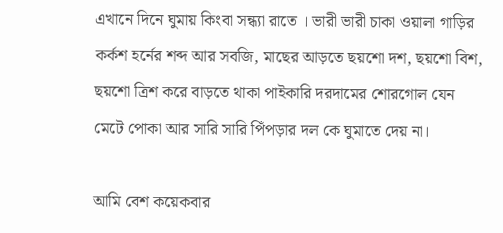এখানে দিনে ঘুমায় কিংবা সন্ধ্যা রাতে । ভারী ভারী চাকা ওয়ালা গাড়ির কর্কশ হর্নের শব্দ আর সবজি, মাছের আড়তে ছয়শো দশ, ছয়শো বিশ, ছয়শো ত্রিশ করে বাড়তে থাকা পাইকারি দরদামের শোরগোল যেন মেটে পোকা আর সারি সারি পিঁপড়ার দল কে ঘুমাতে দেয় না।

আমি বেশ কয়েকবার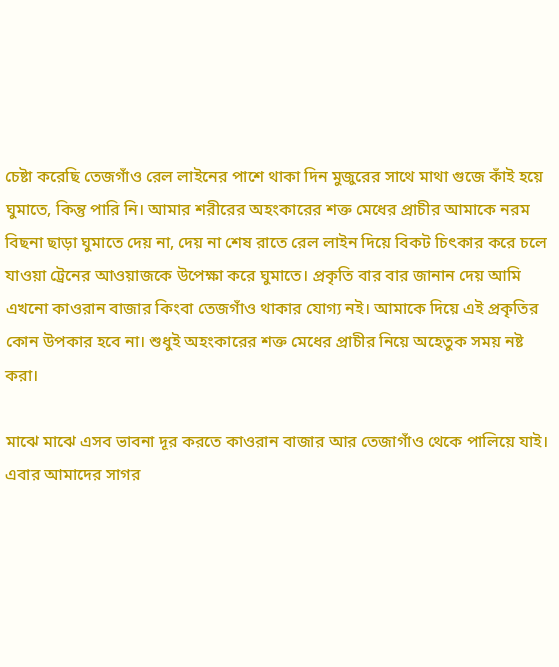চেষ্টা করেছি তেজগাঁও রেল লাইনের পাশে থাকা দিন মুজুরের সাথে মাথা গুজে কাঁই হয়ে ঘুমাতে, কিন্তু পারি নি। আমার শরীরের অহংকারের শক্ত মেধের প্রাচীর আমাকে নরম বিছনা ছাড়া ঘুমাতে দেয় না, দেয় না শেষ রাতে রেল লাইন দিয়ে বিকট চিৎকার করে চলে যাওয়া ট্রেনের আওয়াজকে উপেক্ষা করে ঘুমাতে। প্রকৃতি বার বার জানান দেয় আমি এখনো কাওরান বাজার কিংবা তেজগাঁও থাকার যোগ্য নই। আমাকে দিয়ে এই প্রকৃতির কোন উপকার হবে না। শুধুই অহংকারের শক্ত মেধের প্রাচীর নিয়ে অহেতুক সময় নষ্ট করা।

মাঝে মাঝে এসব ভাবনা দূর করতে কাওরান বাজার আর তেজাগাঁও থেকে পালিয়ে যাই। এবার আমাদের সাগর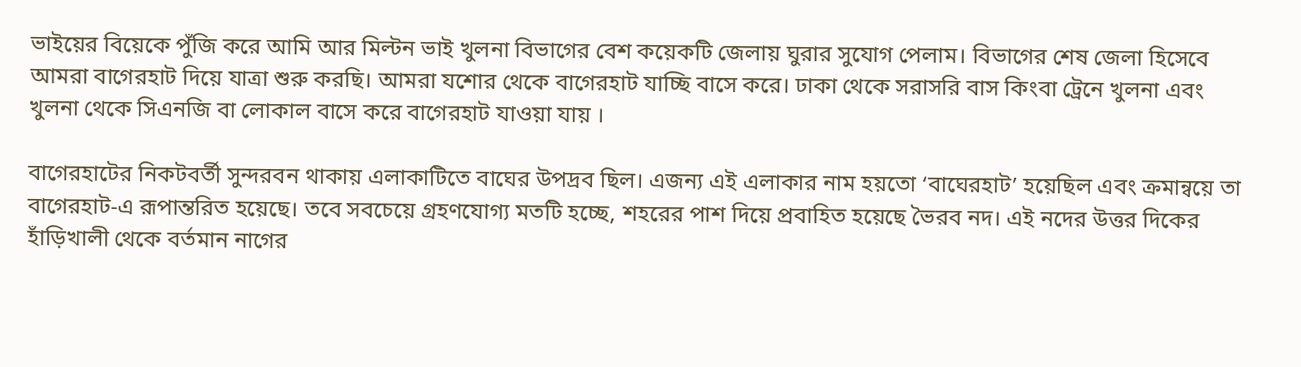ভাইয়ের বিয়েকে পুঁজি করে আমি আর মিল্টন ভাই খুলনা বিভাগের বেশ কয়েকটি জেলায় ঘুরার সুযোগ পেলাম। বিভাগের শেষ জেলা হিসেবে আমরা বাগেরহাট দিয়ে যাত্রা শুরু করছি। আমরা যশোর থেকে বাগেরহাট যাচ্ছি বাসে করে। ঢাকা থেকে সরাসরি বাস কিংবা ট্রেনে খুলনা এবং খুলনা থেকে সিএনজি বা লোকাল বাসে করে বাগেরহাট যাওয়া যায় ।

বাগেরহাটের নিকটবর্তী সুন্দরবন থাকায় এলাকাটিতে বাঘের উপদ্রব ছিল। এজন্য এই এলাকার নাম হয়তো ‘বাঘেরহাট’ হয়েছিল এবং ক্রমান্বয়ে তা বাগেরহাট-এ রূপান্তরিত হয়েছে। তবে সবচেয়ে গ্রহণযোগ্য মতটি হচ্ছে, শহরের পাশ দিয়ে প্রবাহিত হয়েছে ভৈরব নদ। এই নদের উত্তর দিকের হাঁড়িখালী থেকে বর্তমান নাগের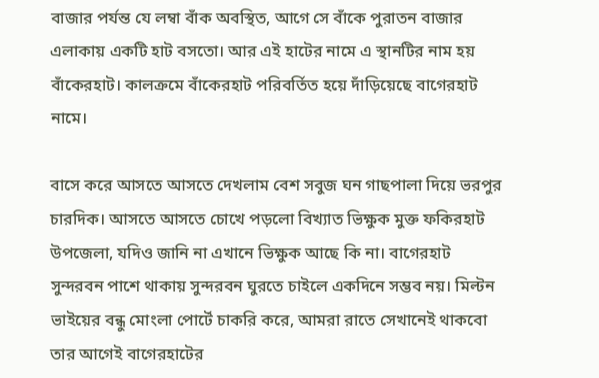বাজার পর্যন্ত যে লম্বা বাঁক অবস্থিত, আগে সে বাঁকে পুরাতন বাজার এলাকায় একটি হাট বসতো। আর এই হাটের নামে এ স্থানটির নাম হয় বাঁকেরহাট। কালক্রমে বাঁকেরহাট পরিবর্তিত হয়ে দাঁড়িয়েছে বাগেরহাট নামে।

বাসে করে আসতে আসতে দেখলাম বেশ সবুজ ঘন গাছপালা দিয়ে ভরপুর চারদিক। আসতে আসতে চোখে পড়লো বিখ্যাত ভিক্ষুক মুক্ত ফকিরহাট উপজেলা, যদিও জানি না এখানে ভিক্ষুক আছে কি না। বাগেরহাট সুন্দরবন পাশে থাকায় সুন্দরবন ঘুরতে চাইলে একদিনে সম্ভব নয়। মিল্টন ভাইয়ের বন্ধু মোংলা পোর্টে চাকরি করে, আমরা রাতে সেখানেই থাকবো তার আগেই বাগেরহাটের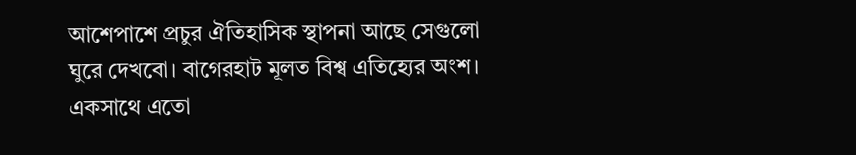আশেপাশে প্রচুর ঐতিহাসিক স্থাপনা আছে সেগুলো ঘুরে দেখবো। বাগেরহাট মূলত বিশ্ব এতিহ্যের অংশ। একসাথে এতো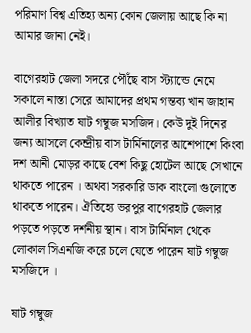পরিমাণ বিশ্ব এতিহ্য অন্য কোন জেলায় আছে কি না আমার জানা নেই।

বাগেরহাট জেলা সদরে পৌঁছে বাস স্ট্যান্ডে নেমে সকালে নাস্তা সেরে আমাদের প্রথম গন্তব্য খান জাহান আলীর বিখ্যাত ষাট গম্বুজ মসজিদ। কেউ দুই দিনের জন্য আসলে কেন্দ্রীয় বাস টার্মিনালের আশেপাশে কিংবা দশ আনী মোড়র কাছে বেশ কিছু হোটেল আছে সেখানে থাকতে পারেন । অথবা সরকারি ডাক বাংলো গুলোতে থাকতে পারেন। ঐতিহ্যে ভরপুর বাগেরহাট জেলার পড়তে পড়তে দর্শনীয় স্থান। বাস টার্মিনাল থেকে লোকাল সিএনজি করে চলে যেতে পারেন ষাট গম্বুজ মসজিদে ।

ষাট গম্বুজ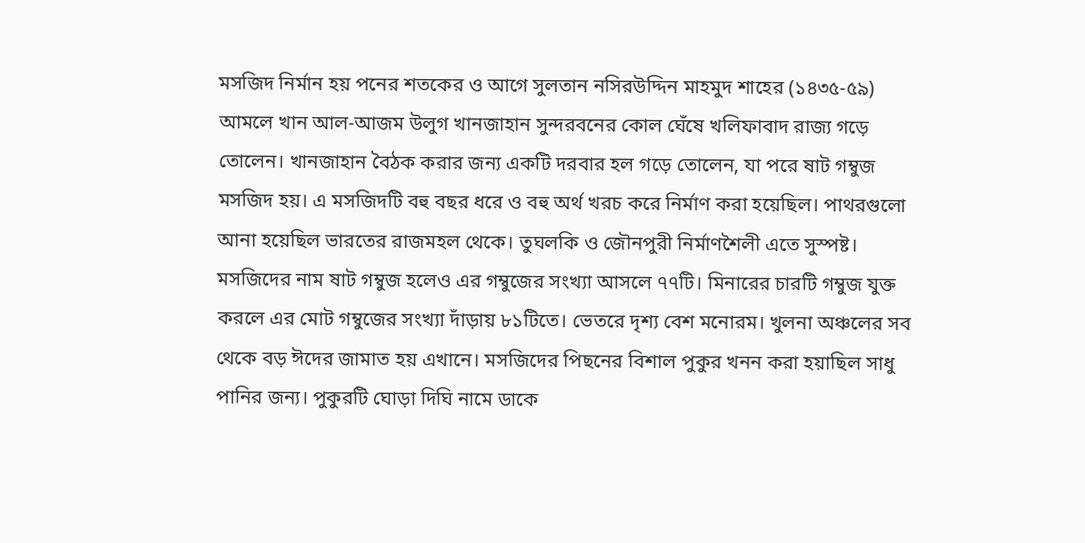মসজিদ নির্মান হয় পনের শতকের ও আগে সুলতান নসিরউদ্দিন মাহমুদ শাহের (১৪৩৫-৫৯) আমলে খান আল-আজম উলুগ খানজাহান সুন্দরবনের কোল ঘেঁষে খলিফাবাদ রাজ্য গড়ে তোলেন। খানজাহান বৈঠক করার জন্য একটি দরবার হল গড়ে তোলেন, যা পরে ষাট গম্বুজ মসজিদ হয়। এ মসজিদটি বহু বছর ধরে ও বহু অর্থ খরচ করে নির্মাণ করা হয়েছিল। পাথরগুলো আনা হয়েছিল ভারতের রাজমহল থেকে। তুঘলকি ও জৌনপুরী নির্মাণশৈলী এতে সুস্পষ্ট।
মসজিদের নাম ষাট গম্বুজ হলেও এর গম্বুজের সংখ্যা আসলে ৭৭টি। মিনারের চারটি গম্বুজ যুক্ত করলে এর মোট গম্বুজের সংখ্যা দাঁড়ায় ৮১টিতে। ভেতরে দৃশ্য বেশ মনোরম। খুলনা অঞ্চলের সব থেকে বড় ঈদের জামাত হয় এখানে। মসজিদের পিছনের বিশাল পুকুর খনন করা হয়াছিল সাধু পানির জন্য। পুকুরটি ঘোড়া দিঘি নামে ডাকে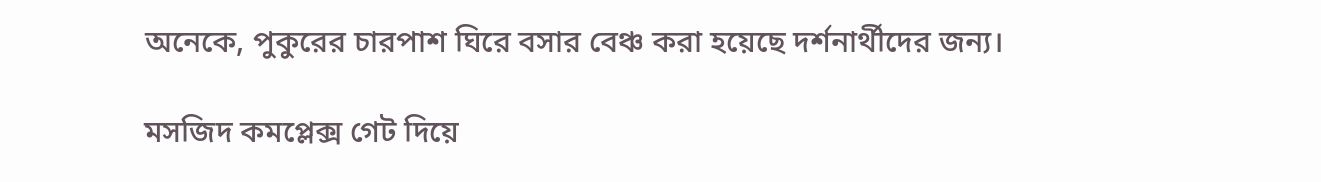অনেকে, পুকুরের চারপাশ ঘিরে বসার বেঞ্চ করা হয়েছে দর্শনার্থীদের জন্য।

মসজিদ কমপ্লেক্স গেট দিয়ে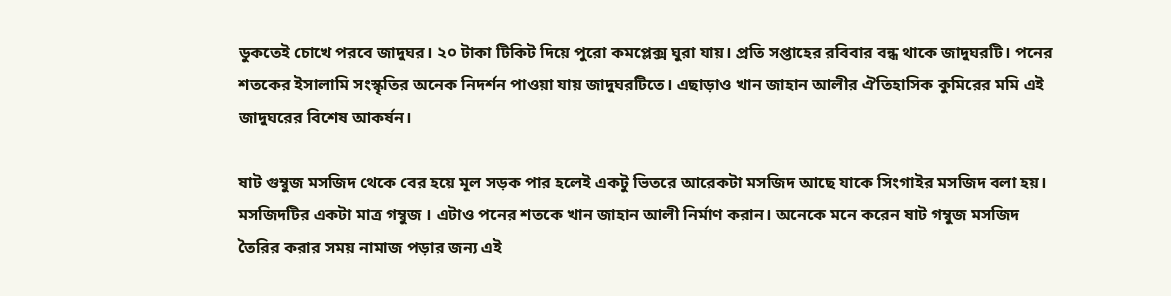ডুকতেই চোখে পরবে জাদুঘর। ২০ টাকা টিকিট দিয়ে পুরো কমপ্লেক্স ঘুরা যায়। প্রতি সপ্তাহের রবিবার বন্ধ থাকে জাদুঘরটি। পনের শতকের ইসালামি সংস্কৃতির অনেক নিদর্শন পাওয়া যায় জাদুঘরটিতে। এছাড়াও খান জাহান আলীর ঐতিহাসিক কুমিরের মমি এই জাদুঘরের বিশেষ আকর্ষন।

ষাট গুম্বুজ মসজিদ থেকে বের হয়ে মূল সড়ক পার হলেই একটু ভিতরে আরেকটা মসজিদ আছে যাকে সিংগাইর মসজিদ বলা হয়। মসজিদটির একটা মাত্র গম্বুজ । এটাও পনের শতকে খান জাহান আলী নির্মাণ করান। অনেকে মনে করেন ষাট গম্বুজ মসজিদ তৈরির করার সময় নামাজ পড়ার জন্য এই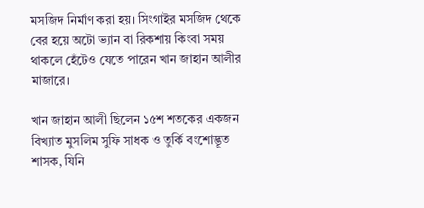মসজিদ নির্মাণ করা হয়। সিংগাইর মসজিদ থেকে বের হয়ে অটো ভ্যান বা রিকশায় কিংবা সময় থাকলে হেঁটেও যেতে পারেন খান জাহান আলীর মাজারে।

খান জাহান আলী ছিলেন ১৫শ শতকের একজন বিখ্যাত মুসলিম সুফি সাধক ও তুর্কি বংশোদ্ভূত শাসক, যিনি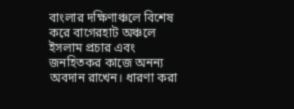বাংলার দক্ষিণাঞ্চলে বিশেষ করে বাগেরহাট অঞ্চলে ইসলাম প্রচার এবং জনহিতকর কাজে অনন্য অবদান রাখেন। ধারণা করা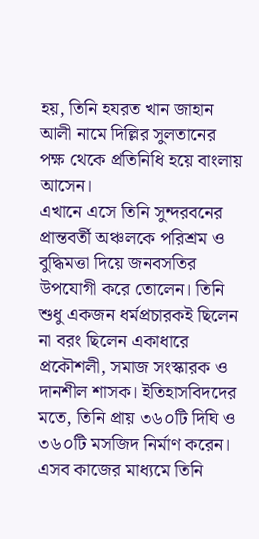হয়, তিনি হযরত খান জাহান আলী নামে দিল্লির সুলতানের পক্ষ থেকে প্রতিনিধি হয়ে বাংলায় আসেন।
এখানে এসে তিনি সুন্দরবনের প্রান্তবর্তী অঞ্চলকে পরিশ্রম ও বুদ্ধিমত্তা দিয়ে জনবসতির উপযোগী করে তোলেন। তিনি শুধু একজন ধর্মপ্রচারকই ছিলেন না বরং ছিলেন একাধারে প্রকৌশলী, সমাজ সংস্কারক ও দানশীল শাসক। ইতিহাসবিদদের মতে, তিনি প্রায় ৩৬০টি দিঘি ও ৩৬০টি মসজিদ নির্মাণ করেন। এসব কাজের মাধ্যমে তিনি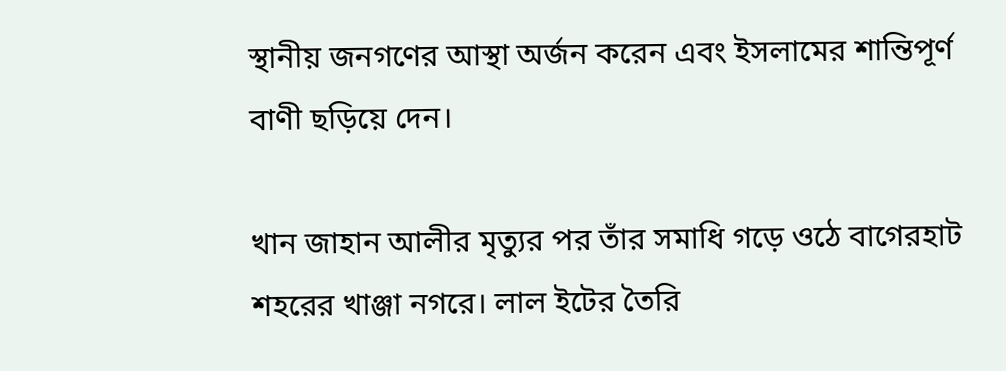স্থানীয় জনগণের আস্থা অর্জন করেন এবং ইসলামের শান্তিপূর্ণ বাণী ছড়িয়ে দেন।

খান জাহান আলীর মৃত্যুর পর তাঁর সমাধি গড়ে ওঠে বাগেরহাট শহরের খাঞ্জা নগরে। লাল ইটের তৈরি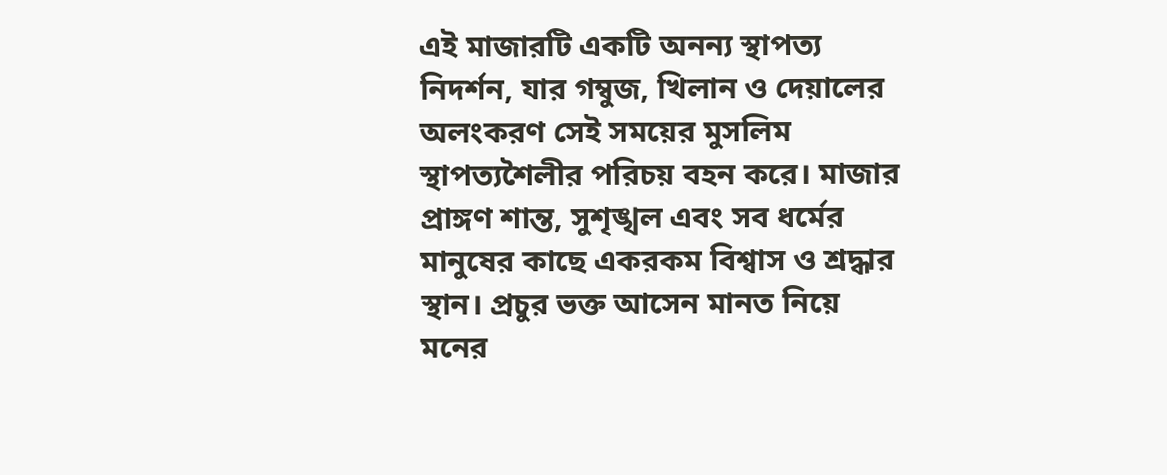এই মাজারটি একটি অনন্য স্থাপত্য নিদর্শন, যার গম্বুজ, খিলান ও দেয়ালের অলংকরণ সেই সময়ের মুসলিম স্থাপত্যশৈলীর পরিচয় বহন করে। মাজার প্রাঙ্গণ শান্ত, সুশৃঙ্খল এবং সব ধর্মের মানুষের কাছে একরকম বিশ্বাস ও শ্রদ্ধার স্থান। প্রচুর ভক্ত আসেন মানত নিয়ে মনের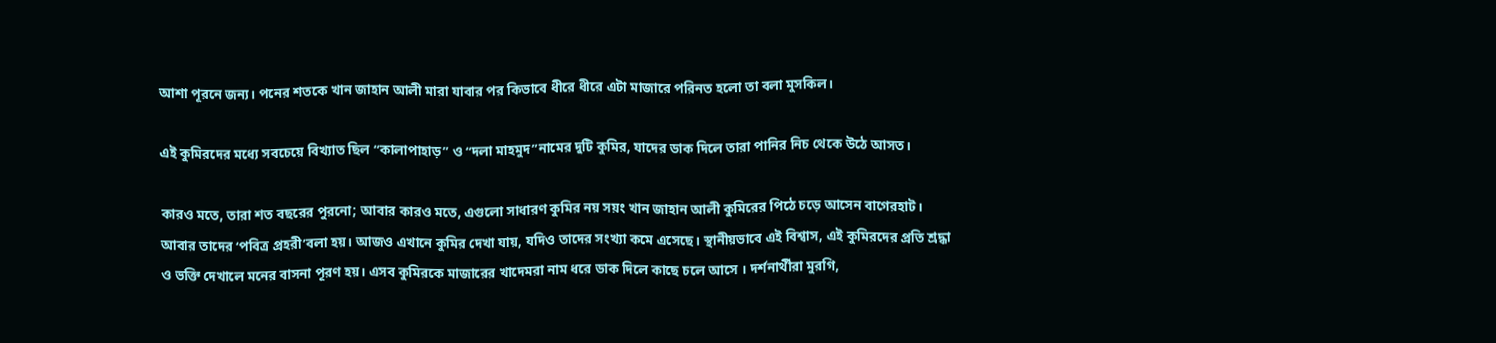আশা পূরনে জন্য। পনের শতকে খান জাহান আলী মারা যাবার পর কিভাবে ধীরে ধীরে এটা মাজারে পরিনত হলো তা বলা মুসকিল।

এই কুমিরদের মধ্যে সবচেয়ে বিখ্যাত ছিল “কালাপাহাড়” ও “দলা মাহমুদ”নামের দুটি কুমির, যাদের ডাক দিলে তারা পানির নিচ থেকে উঠে আসত।

কারও মতে, তারা শত বছরের পুরনো; আবার কারও মতে, এগুলো সাধারণ কুমির নয় সয়ং খান জাহান আলী কুমিরের পিঠে চড়ে আসেন বাগেরহাট। আবার তাদের ‘পবিত্র প্রহরী’বলা হয়। আজও এখানে কুমির দেখা যায়, যদিও তাদের সংখ্যা কমে এসেছে। স্থানীয়ভাবে এই বিশ্বাস, এই কুমিরদের প্রতি শ্রদ্ধা ও ভক্তি দেখালে মনের বাসনা পূরণ হয়। এসব কুমিরকে মাজারের খাদেমরা নাম ধরে ডাক দিলে কাছে চলে আসে । দর্শনার্থীরা মুরগি,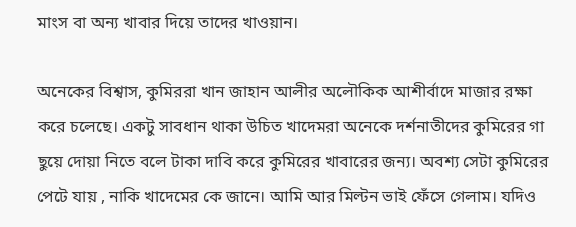মাংস বা অন্য খাবার দিয়ে তাদের খাওয়ান।

অনেকের বিশ্বাস, কুমিররা খান জাহান আলীর অলৌকিক আশীর্বাদে মাজার রক্ষা করে চলেছে। একটু সাবধান থাকা উচিত খাদেমরা অনেকে দর্শনাতীদের কুমিরের গা ছুয়ে দোয়া নিতে বলে টাকা দাবি করে কুমিরের খাবারের জন্য। অবশ্য সেটা কুমিরের পেটে যায় , নাকি খাদেমের কে জানে। আমি আর মিল্টন ভাই ফেঁসে গেলাম। যদিও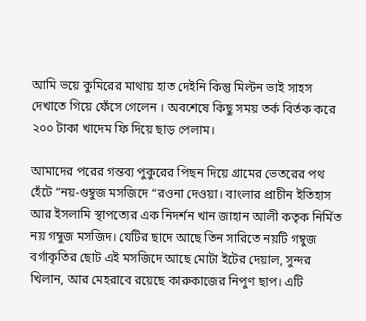আমি ভয়ে কুমিরের মাথায় হাত দেইনি কিন্তু মিল্টন ভাই সাহস দেখাতে গিয়ে ফেঁসে গেলেন । অবশেষে কিছু সময় তর্ক বির্তক করে ২০০ টাকা খাদেম ফি দিয়ে ছাড় পেলাম।

আমাদের পরের গন্তব্য পুকুরের পিছন দিয়ে গ্রামের ভেতরের পথ হেঁটে “নয়-গুম্বুজ মসজিদে “রওনা দেওয়া। বাংলার প্রাচীন ইতিহাস আর ইসলামি স্থাপত্যের এক নিদর্শন খান জাহান আলী কতৃক নির্মিত নয় গম্বুজ মসজিদ। যেটির ছাদে আছে তিন সারিতে নয়টি গম্বুজ বর্গাকৃতির ছোট এই মসজিদে আছে মোটা ইটের দেয়াল, সুন্দর খিলান, আর মেহরাবে রয়েছে কারুকাজের নিপুণ ছাপ। এটি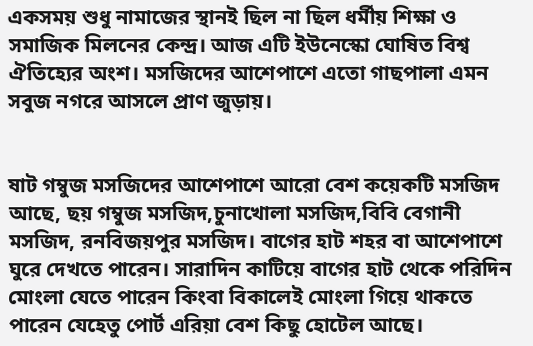একসময় শুধু নামাজের স্থানই ছিল না ছিল ধর্মীয় শিক্ষা ও সমাজিক মিলনের কেন্দ্র। আজ এটি ইউনেস্কো ঘোষিত বিশ্ব ঐতিহ্যের অংশ। মসজিদের আশেপাশে এতো গাছপালা এমন সবুজ নগরে আসলে প্রাণ জুড়ায়।


ষাট গম্বুজ মসজিদের আশেপাশে আরো বেশ কয়েকটি মসজিদ আছে, ছয় গম্বুজ মসজিদ,চুনাখোলা মসজিদ,বিবি বেগানী মসজিদ, রনবিজয়পুর মসজিদ। বাগের হাট শহর বা আশেপাশে ঘুরে দেখতে পারেন। সারাদিন কাটিয়ে বাগের হাট থেকে পরিদিন মোংলা যেতে পারেন কিংবা বিকালেই মোংলা গিয়ে থাকতে পারেন যেহেতু পোর্ট এরিয়া বেশ কিছু হোটেল আছে।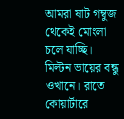আমরা ষাট গম্বুজ থেকেই মোংলা চলে যাচ্ছি। মিল্টন ভায়ের বন্ধু ওখানে। রাতে কোয়ার্টারে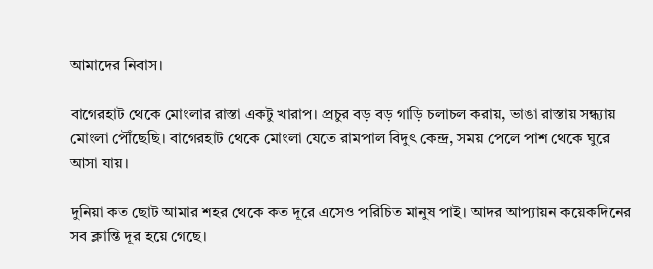আমাদের নিবাস।

বাগেরহাট থেকে মোংলার রাস্তা একটু খারাপ। প্রচুর বড় বড় গাড়ি চলাচল করায়, ভাঙা রাস্তায় সন্ধ্যায় মোংলা পৌঁছেছি। বাগেরহাট থেকে মোংলা যেতে রামপাল বিদুৎ কেন্দ্র, সময় পেলে পাশ থেকে ঘুরে আসা যায়।

দুনিয়া কত ছোট আমার শহর থেকে কত দূরে এসেও পরিচিত মানুষ পাই। আদর আপ্যায়ন কয়েকদিনের সব ক্লান্তি দূর হয়ে গেছে।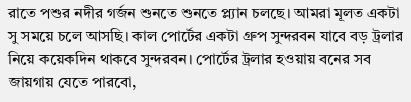রাতে পশুর নদীর গর্জন শুনতে শুনতে প্ল্যান চলছে। আমরা মূলত একটা সু সময়ে চলে আসছি। কাল পোর্টের একটা গ্রুপ সুন্দরবন যাবে বড় ট্রলার নিয়ে কয়েকদিন থাকবে সুন্দরবন। পোর্টের ট্রলার হওয়ায় বনের সব জায়গায় যেতে পারবো,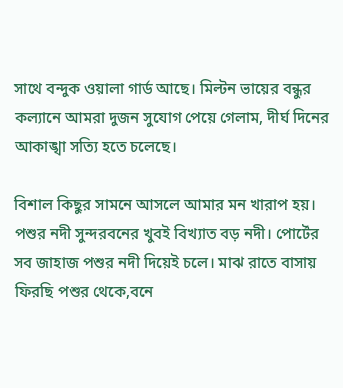সাথে বন্দুক ওয়ালা গার্ড আছে। মিল্টন ভায়ের বন্ধুর কল্যানে আমরা দুজন সুযোগ পেয়ে গেলাম, দীর্ঘ দিনের আকাঙ্খা সত্যি হতে চলেছে।

বিশাল কিছুর সামনে আসলে আমার মন খারাপ হয়। পশুর নদী সুন্দরবনের খুবই বিখ্যাত বড় নদী। পোর্টের সব জাহাজ পশুর নদী দিয়েই চলে। মাঝ রাতে বাসায় ফিরছি পশুর থেকে,বনে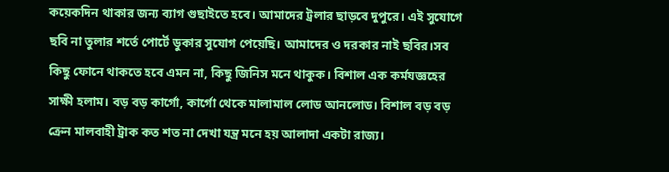কয়েকদিন থাকার জন্য ব্যাগ গুছাইতে হবে। আমাদের ট্রলার ছাড়বে দুপুরে। এই সুযোগে ছবি না তুলার শর্তে পোর্টে ডুকার সুযোগ পেয়েছি। আমাদের ও দরকার নাই ছবির।সব কিছু ফোনে থাকতে হবে এমন না, কিছু জিনিস মনে থাকুক। বিশাল এক কর্মযজ্ঞহের সাক্ষী হলাম। বড় বড় কার্গো, কার্গো থেকে মালামাল লোড আনলোড। বিশাল বড় বড় ক্রেন মালবাহী ট্রাক কত শত না দেখা যন্ত্র মনে হয় আলাদা একটা রাজ্য।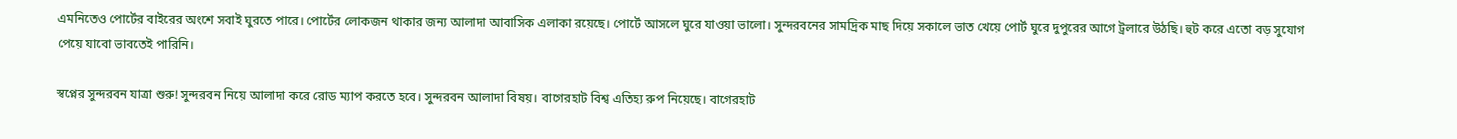এমনিতেও পোর্টের বাইরের অংশে সবাই ঘুরতে পারে। পোর্টের লোকজন থাকার জন্য আলাদা আবাসিক এলাকা রয়েছে। পোর্টে আসলে ঘুরে যাওয়া ভালো। সুন্দরবনের সামদ্রিক মাছ দিয়ে সকালে ভাত খেয়ে পোর্ট ঘুরে দুপুরের আগে ট্রলারে উঠছি। হুট করে এতো বড় সুযোগ পেয়ে যাবো ভাবতেই পারিনি।

স্বপ্নের সুন্দরবন যাত্রা শুরু! সুন্দরবন নিয়ে আলাদা করে রোড ম্যাপ করতে হবে। সুন্দরবন আলাদা বিষয়। বাগেরহাট বিশ্ব এতিহ্য রুপ নিয়েছে। বাগেরহাট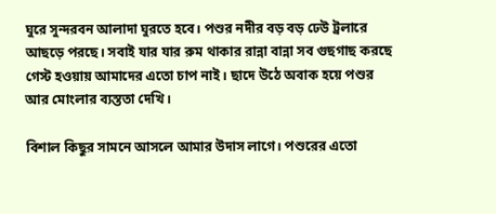ঘুরে সুন্দরবন আলাদা ঘুরতে হবে। পশুর নদীর বড় বড় ঢেউ ট্রলারে আছড়ে পরছে। সবাই যার যার রুম থাকার রান্না বান্না সব গুছগাছ করছে গেস্ট হওয়ায় আমাদের এতো চাপ নাই। ছাদে উঠে অবাক হয়ে পশুর আর মোংলার ব্যস্ততা দেখি।

বিশাল কিছুর সামনে আসলে আমার উদাস লাগে। পশুরের এতো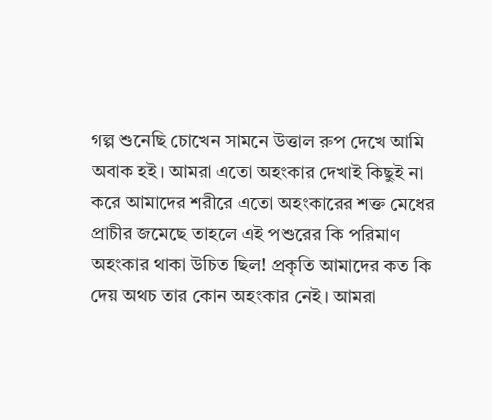গল্প শুনেছি চোখেন সামনে উত্তাল রুপ দেখে আমি অবাক হই। আমরা এতো অহংকার দেখাই কিছুই না করে আমাদের শরীরে এতো অহংকারের শক্ত মেধের প্রাচীর জমেছে তাহলে এই পশুরের কি পরিমাণ অহংকার থাকা উচিত ছিল! প্রকৃতি আমাদের কত কি দেয় অথচ তার কোন অহংকার নেই। আমরা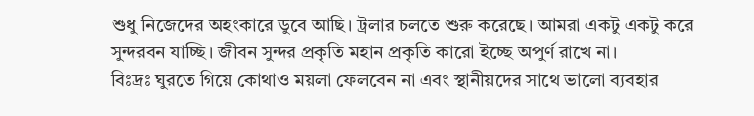শুধু নিজেদের অহংকারে ডুবে আছি। ট্রলার চলতে শুরু করেছে। আমরা একটু একটু করে সুন্দরবন যাচ্ছি। জীবন সুন্দর প্রকৃতি মহান প্রকৃতি কারো ইচ্ছে অপুর্ণ রাখে না।
বিঃদ্রঃ ঘুরতে গিয়ে কোথাও ময়লা ফেলবেন না এবং স্থানীয়দের সাথে ভালো ব্যবহার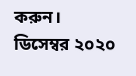করুন।
ডিসেম্বর ২০২০